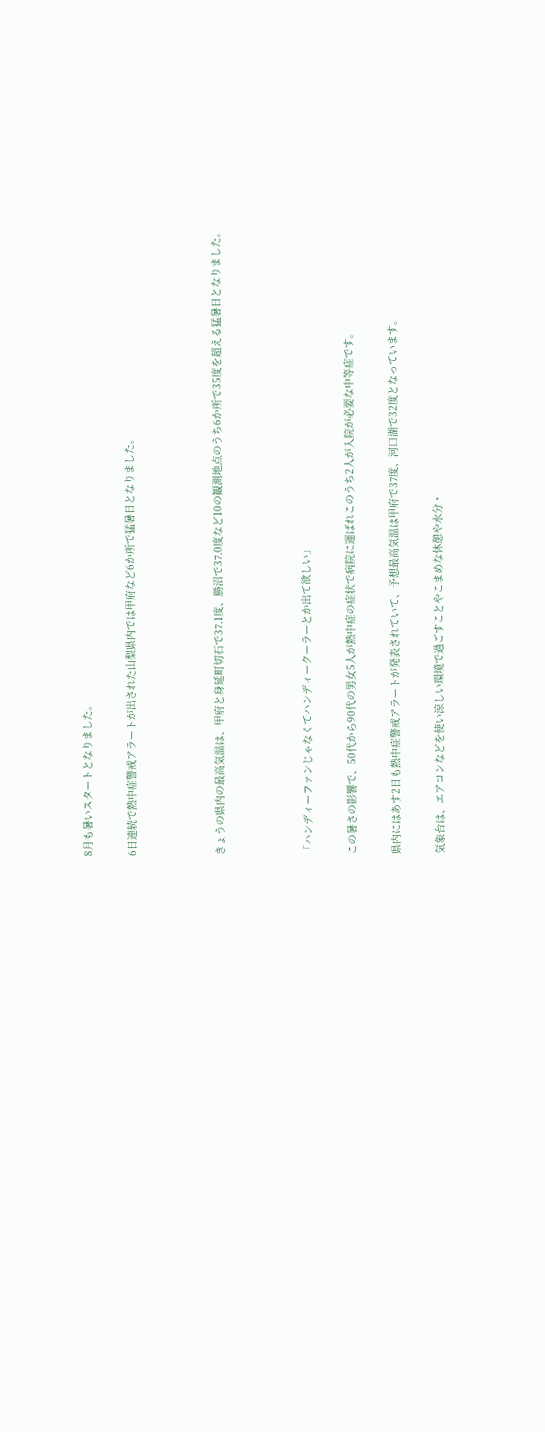8月も暑いスタートとなりました。

6日連続で熱中症警戒アラートが出された山梨県内では甲府など6か所で猛暑日となりました。



きょうの県内の最高気温は、甲府と身延町切石で37.1度、勝沼で37.0度など10の観測地点のうち6か所で35度を超える猛暑日となりました。



「ハンディーファンじゃなくてハンディークーラーとか出て欲しい」

この暑さの影響で、50代から90代の男女5人が熱中症の症状で病院に運ばれこのうち2人が入院が必要な中等症です。

県内にはあす2日も熱中症警戒アラートが発表されていて、予想最高気温は甲府で37度、河口湖で32度となっています。

気象台は、エアコンなどを使い涼しい環境で過ごすことやこまめな休憩や水分・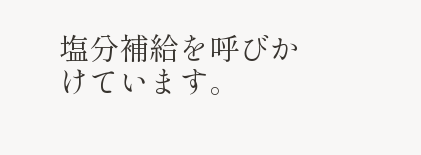塩分補給を呼びかけています。